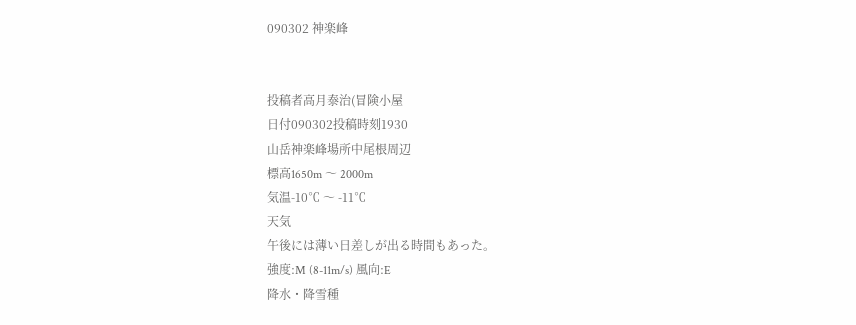090302 神楽峰


投稿者高月泰治(冒険小屋
日付090302投稿時刻1930
山岳神楽峰場所中尾根周辺
標高1650m 〜 2000m
気温-10℃ 〜 -11℃
天気
午後には薄い日差しが出る時間もあった。
強度:M (8-11m/s) 風向:E
降水・降雪種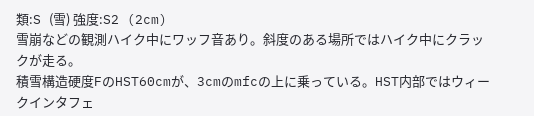類:S (雪) 強度:S2 (2cm)
雪崩などの観測ハイク中にワッフ音あり。斜度のある場所ではハイク中にクラックが走る。
積雪構造硬度FのHST60cmが、3cmのmfcの上に乗っている。HST内部ではウィークインタフェ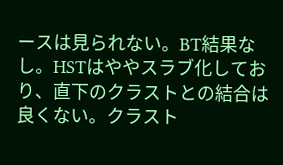ースは見られない。BT結果なし。HSTはややスラブ化しており、直下のクラストとの結合は良くない。クラスト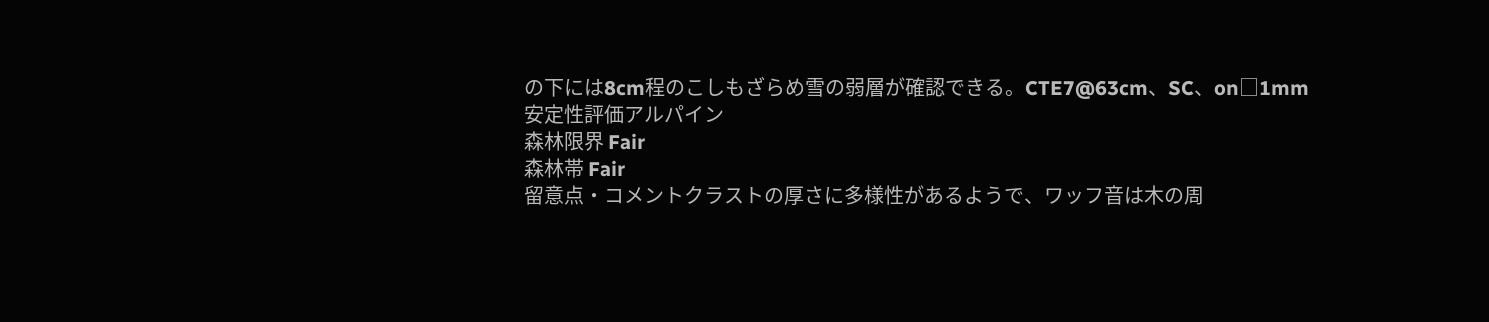の下には8cm程のこしもざらめ雪の弱層が確認できる。CTE7@63cm、SC、on□1mm
安定性評価アルパイン
森林限界 Fair
森林帯 Fair
留意点・コメントクラストの厚さに多様性があるようで、ワッフ音は木の周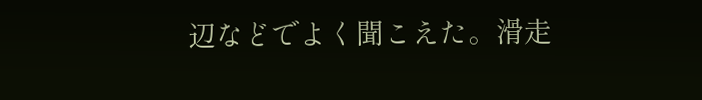辺などでよく聞こえた。滑走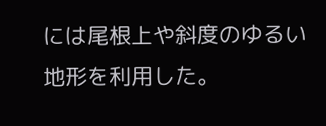には尾根上や斜度のゆるい地形を利用した。